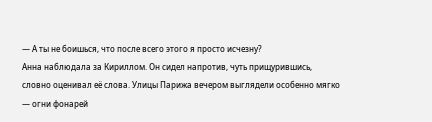— А ты не боишься, что после всего этого я просто исчезну?
Анна наблюдала за Кириллом. Он сидел напротив, чуть прищурившись, словно оценивал её слова. Улицы Парижа вечером выглядели особенно мягко — огни фонарей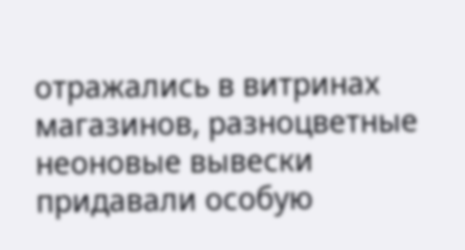отражались в витринах магазинов, разноцветные неоновые вывески придавали особую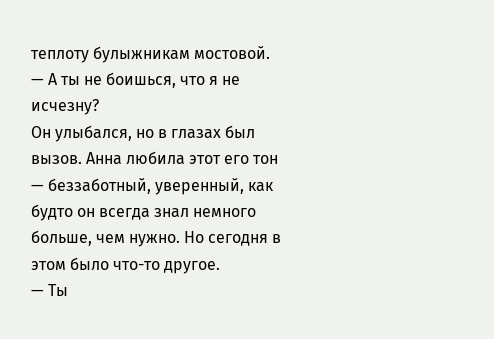теплоту булыжникам мостовой.
— А ты не боишься, что я не исчезну?
Он улыбался, но в глазах был вызов. Анна любила этот его тон — беззаботный, уверенный, как будто он всегда знал немного больше, чем нужно. Но сегодня в этом было что-то другое.
— Ты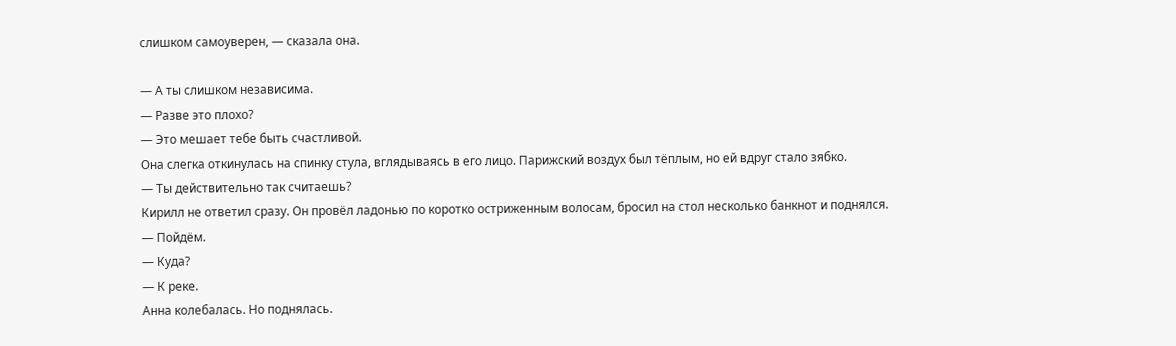слишком самоуверен, — сказала она.

— А ты слишком независима.
— Разве это плохо?
— Это мешает тебе быть счастливой.
Она слегка откинулась на спинку стула, вглядываясь в его лицо. Парижский воздух был тёплым, но ей вдруг стало зябко.
— Ты действительно так считаешь?
Кирилл не ответил сразу. Он провёл ладонью по коротко остриженным волосам, бросил на стол несколько банкнот и поднялся.
— Пойдём.
— Куда?
— К реке.
Анна колебалась. Но поднялась.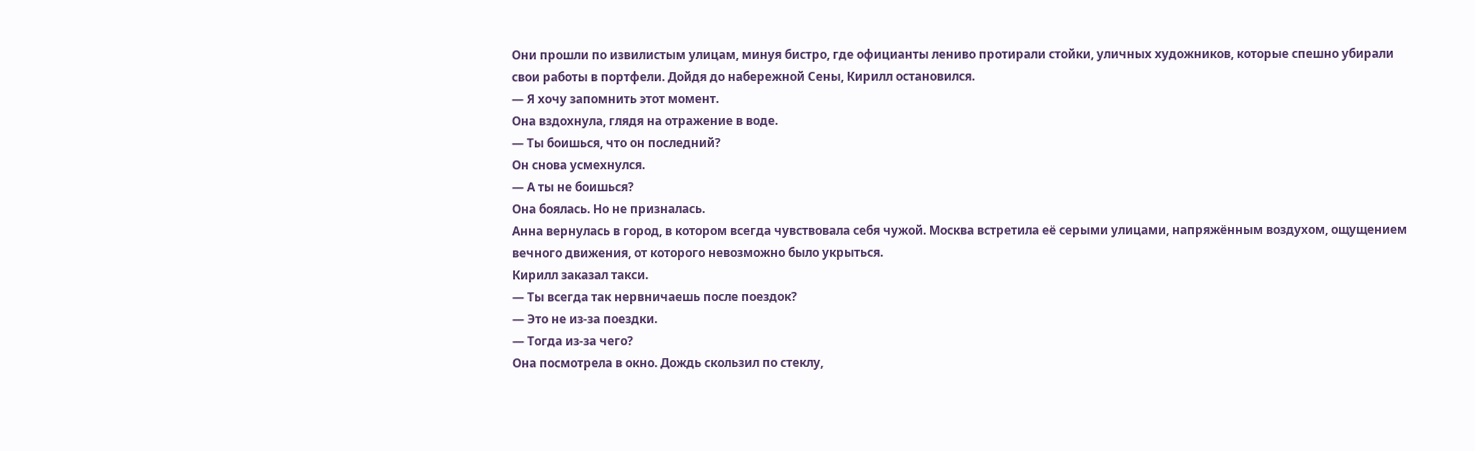Они прошли по извилистым улицам, минуя бистро, где официанты лениво протирали стойки, уличных художников, которые спешно убирали свои работы в портфели. Дойдя до набережной Сены, Кирилл остановился.
— Я хочу запомнить этот момент.
Она вздохнула, глядя на отражение в воде.
— Ты боишься, что он последний?
Он снова усмехнулся.
— А ты не боишься?
Она боялась. Но не призналась.
Анна вернулась в город, в котором всегда чувствовала себя чужой. Москва встретила её серыми улицами, напряжённым воздухом, ощущением вечного движения, от которого невозможно было укрыться.
Кирилл заказал такси.
— Ты всегда так нервничаешь после поездок?
— Это не из-за поездки.
— Тогда из-за чего?
Она посмотрела в окно. Дождь скользил по стеклу,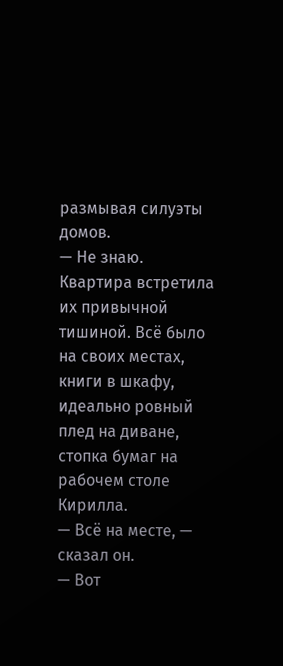размывая силуэты домов.
— Не знаю.
Квартира встретила их привычной тишиной. Всё было на своих местах, книги в шкафу, идеально ровный плед на диване, стопка бумаг на рабочем столе Кирилла.
— Всё на месте, — сказал он.
— Вот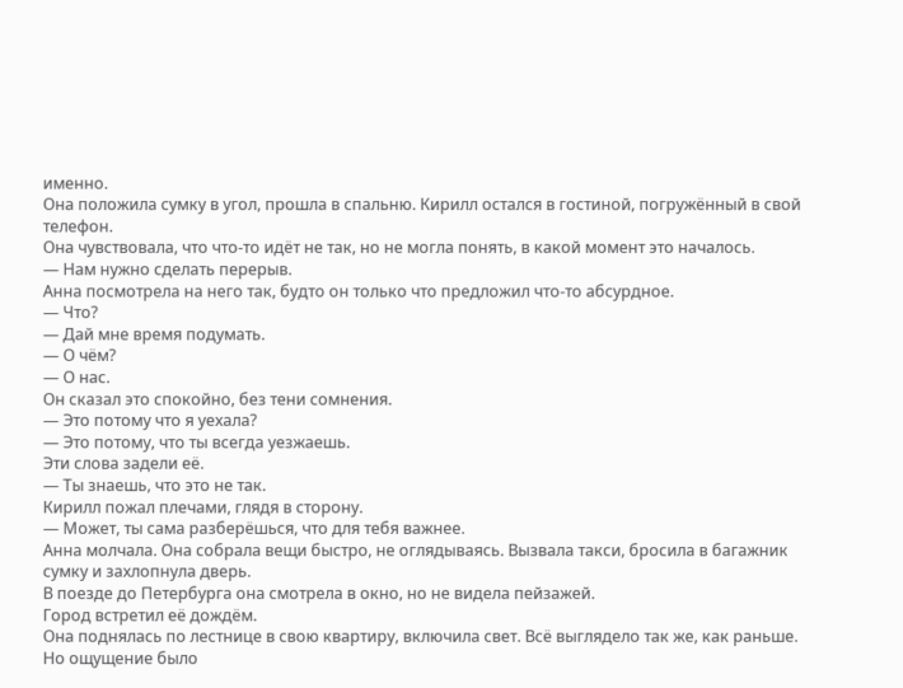именно.
Она положила сумку в угол, прошла в спальню. Кирилл остался в гостиной, погружённый в свой телефон.
Она чувствовала, что что-то идёт не так, но не могла понять, в какой момент это началось.
— Нам нужно сделать перерыв.
Анна посмотрела на него так, будто он только что предложил что-то абсурдное.
— Что?
— Дай мне время подумать.
— О чём?
— О нас.
Он сказал это спокойно, без тени сомнения.
— Это потому что я уехала?
— Это потому, что ты всегда уезжаешь.
Эти слова задели её.
— Ты знаешь, что это не так.
Кирилл пожал плечами, глядя в сторону.
— Может, ты сама разберёшься, что для тебя важнее.
Анна молчала. Она собрала вещи быстро, не оглядываясь. Вызвала такси, бросила в багажник сумку и захлопнула дверь.
В поезде до Петербурга она смотрела в окно, но не видела пейзажей.
Город встретил её дождём.
Она поднялась по лестнице в свою квартиру, включила свет. Всё выглядело так же, как раньше.
Но ощущение было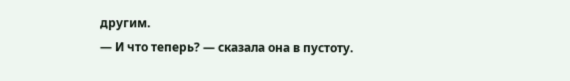другим.
— И что теперь? — сказала она в пустоту.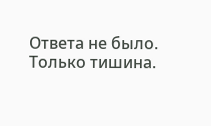Ответа не было. Только тишина.